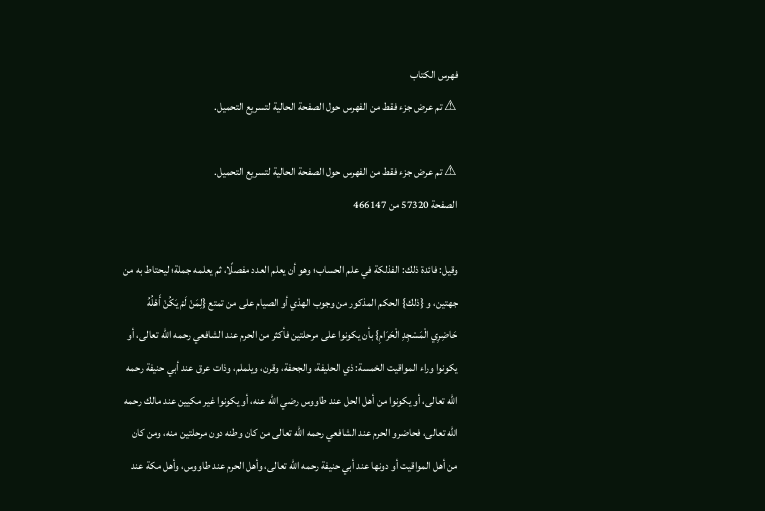فهرس الكتاب
⚠ تم عرض جزء فقط من الفهرس حول الصفحة الحالية لتسريع التحميل.

⚠ تم عرض جزء فقط من الفهرس حول الصفحة الحالية لتسريع التحميل.
الصفحة 57320 من 466147

وقيل: فائدة ذلك: الفذلكة في علم الحساب؛ وهو أن يعلم العدد مفصلًا، ثم يعلمه جملة؛ ليحتاط به من جهتين، و {ذلك} الحكم المذكور من وجوب الهدْي أو الصيام على من تمتع {لِمَنْ لَمْ يَكُنْ أَهْلُهُ حَاضِرِي الْمَسْجِدِ الْحَرَامِ} بأن يكونوا على مرحلتين فأكثر من الحرم عند الشافعي رحمه الله تعالى، أو يكونوا وراء المواقيت الخمسة: ذي الحليفة، والجحفة، وقرن، ويلملم، وذات عرق عند أبي حنيفة رحمه الله تعالى، أو يكونوا من أهل الحل عند طاووس رضي الله عنه، أو يكونوا غير مكيين عند مالك رحمه الله تعالى، فحاضرو الحرم عند الشافعي رحمه الله تعالى من كان وطنه دون مرحلتين منه، ومن كان من أهل المواقيت أو دونها عند أبي حنيفة رحمه الله تعالى، وأهل الحرم عند طاووس، وأهل مكة عند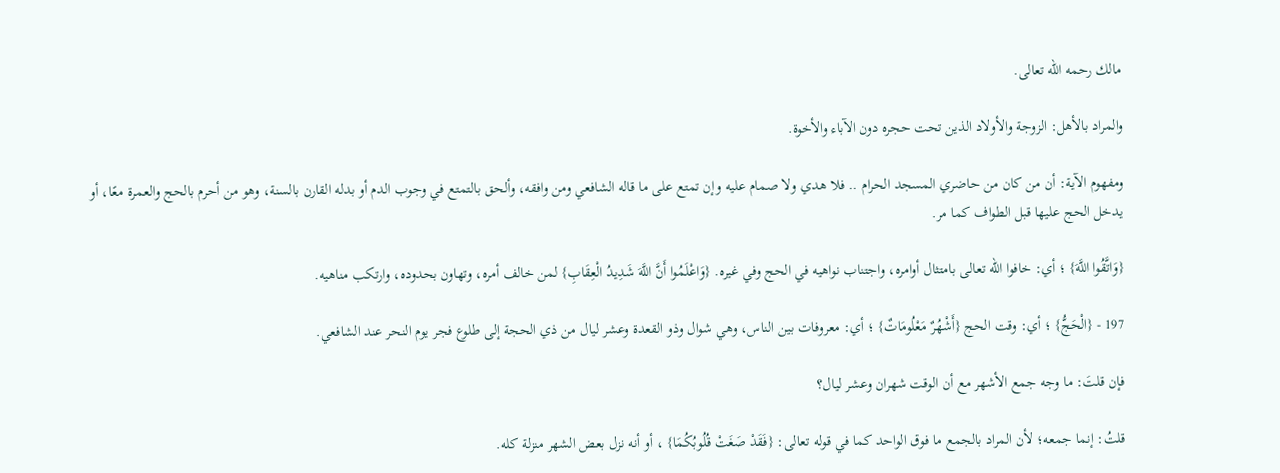مالك رحمه الله تعالى.

والمراد بالأهل: الزوجة والأولاد الذين تحت حجره دون الآباء والأخوة.

ومفهوم الآية: أن من كان من حاضري المسجد الحرام .. فلا هدي ولا صمام عليه وإن تمتع على ما قاله الشافعي ومن وافقه، وألحق بالتمتع في وجوب الدم أو بدله القارن بالسنة، وهو من أحرم بالحج والعمرة معًا، أو يدخل الحج عليها قبل الطواف كما مر.

{وَاتَّقُوا اللَّهَ} ؛ أي: خافوا الله تعالى بامتثال أوامره، واجتناب نواهيه في الحج وفي غيره. {وَاعْلَمُوا أَنَّ اللَّهَ شَدِيدُ الْعِقَابِ} لمن خالف أمره، وتهاون بحدوده، وارتكب مناهيه.

197 - {الْحَجُّ} ؛ أي: وقت الحج {أَشْهُرٌ مَعْلُومَاتٌ} ؛ أي: معروفات بين الناس، وهي شوال وذو القعدة وعشر ليال من ذي الحجة إلى طلوع فجر يوم النحر عند الشافعي.

فإن قلتَ: ما وجه جمع الأشهر مع أن الوقت شهران وعشر ليال؟

قلتُ: إنما جمعه؛ لأن المراد بالجمع ما فوق الواحد كما في قوله تعالى: {فَقَدْ صَغَتْ قُلُوبُكُمَا} ، أو أنه نزل بعض الشهر منزلة كله.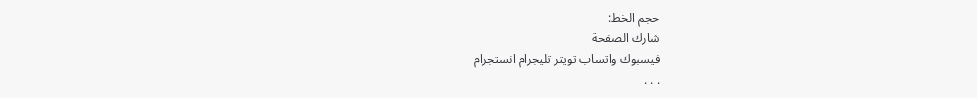حجم الخط:
شارك الصفحة
فيسبوك واتساب تويتر تليجرام انستجرام
. . .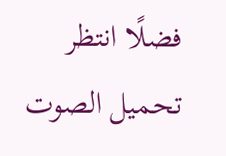فضلًا انتظر تحميل الصوت